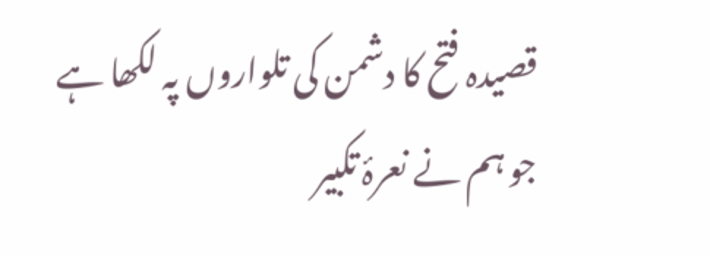قصیدہ فتح کا دشمن کی تلواروں پہ لکھا ہے
جو ہم نے نعرۂ تکبیر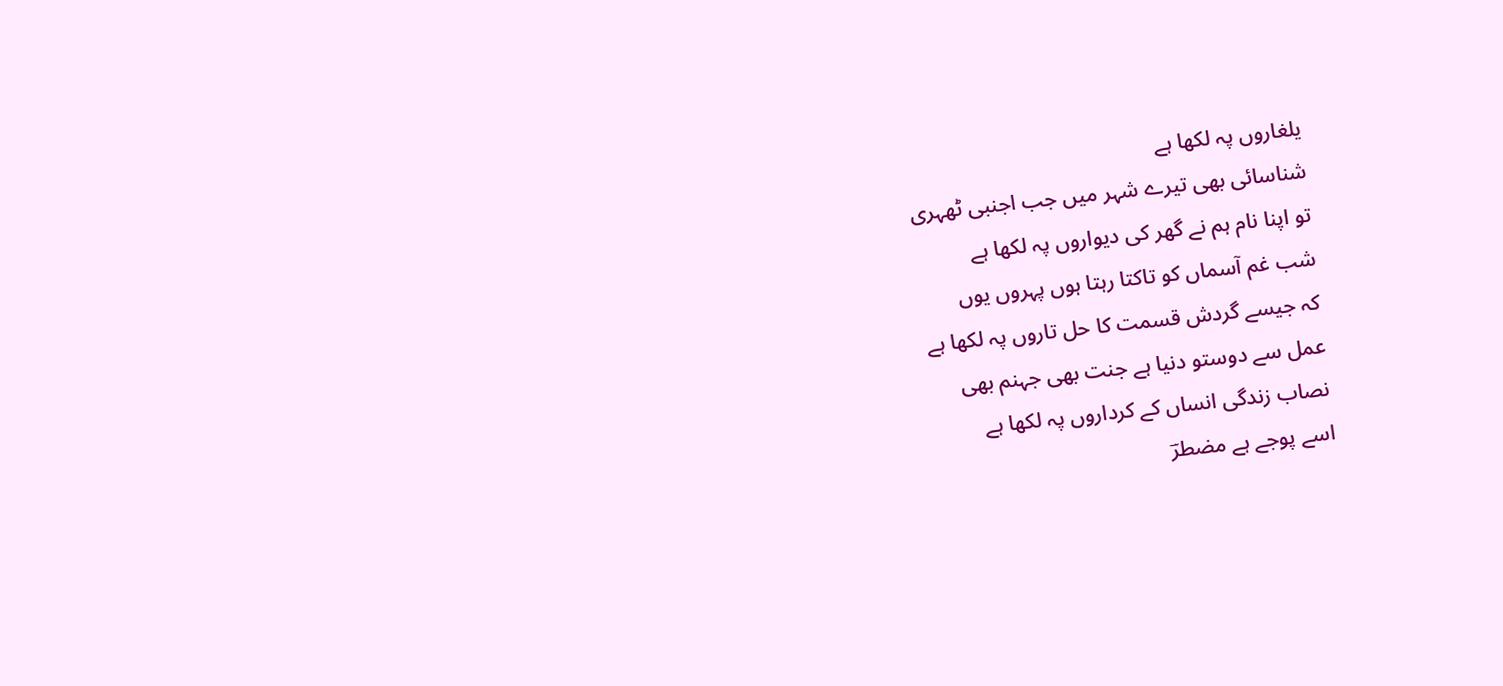یلغاروں پہ لکھا ہے
شناسائی بھی تیرے شہر میں جب اجنبی ٹھہری
تو اپنا نام ہم نے گھر کی دیواروں پہ لکھا ہے
شب غم آسماں کو تاکتا رہتا ہوں پہروں یوں
کہ جیسے گردش قسمت کا حل تاروں پہ لکھا ہے
عمل سے دوستو دنیا ہے جنت بھی جہنم بھی
نصاب زندگی انساں کے کرداروں پہ لکھا ہے
اسے پوجے ہے مضطرؔ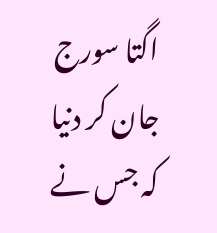اگتا سورج جان کر دنیا
کہ جس نے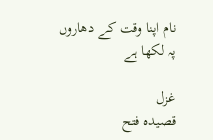نام اپنا وقت کے دھاروں پہ لکھا ہے

غزل
قصیدہ فتح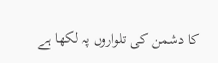کا دشمن کی تلواروں پہ لکھا ہے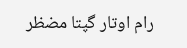رام اوتار گپتا مضظر